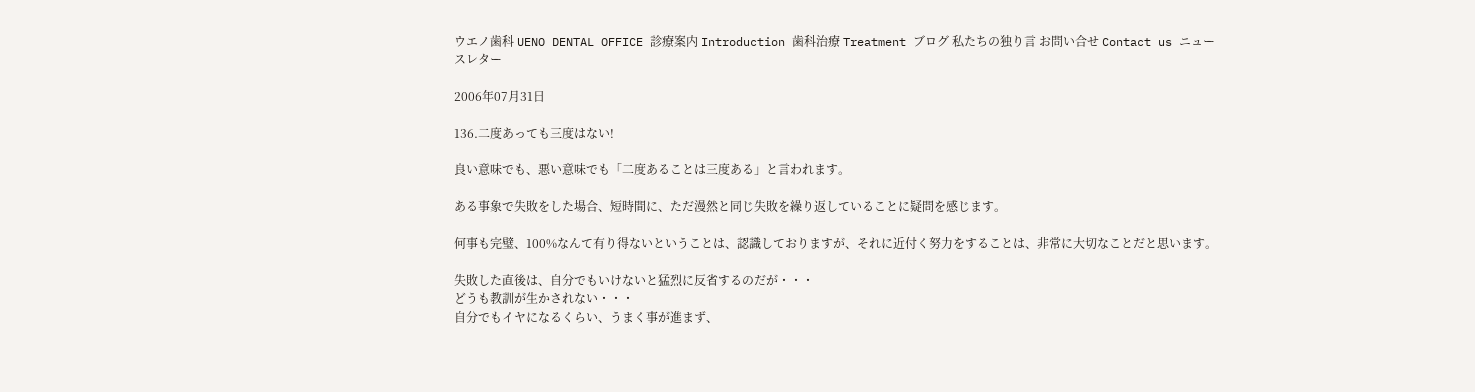ウエノ歯科 UENO DENTAL OFFICE 診療案内 Introduction 歯科治療 Treatment ブログ 私たちの独り言 お問い合せ Contact us ニュースレター

2006年07月31日

136.二度あっても三度はない!

良い意味でも、悪い意味でも「二度あることは三度ある」と言われます。

ある事象で失敗をした場合、短時間に、ただ漫然と同じ失敗を繰り返していることに疑問を感じます。

何事も完璧、100%なんて有り得ないということは、認識しておりますが、それに近付く努力をすることは、非常に大切なことだと思います。

失敗した直後は、自分でもいけないと猛烈に反省するのだが・・・
どうも教訓が生かされない・・・
自分でもイヤになるくらい、うまく事が進まず、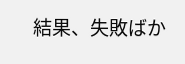結果、失敗ばか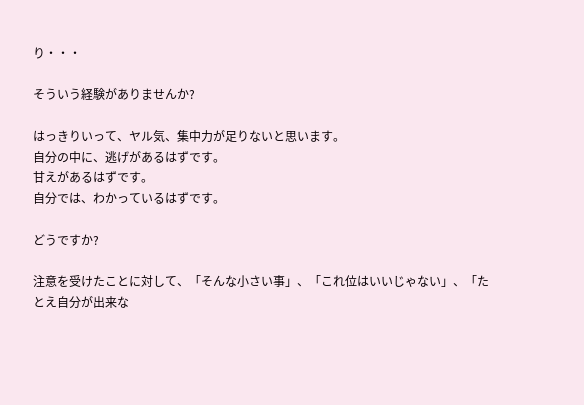り・・・

そういう経験がありませんか?

はっきりいって、ヤル気、集中力が足りないと思います。
自分の中に、逃げがあるはずです。
甘えがあるはずです。
自分では、わかっているはずです。

どうですか?

注意を受けたことに対して、「そんな小さい事」、「これ位はいいじゃない」、「たとえ自分が出来な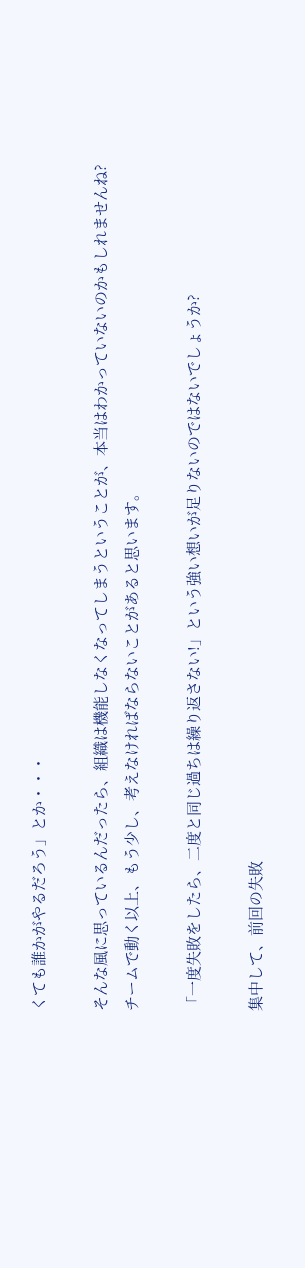くても誰かがやるだろう」とか・・・

そんな風に思っているんだったら、組織は機能しなくなってしまうということが、本当はわかっていないのかもしれませんね?
チームで動く以上、もう少し、考えなければならないことがあると思います。

「一度失敗をしたら、二度と同じ過ちは繰り返さない!」という強い想いが足りないのではないでしょうか?

集中して、前回の失敗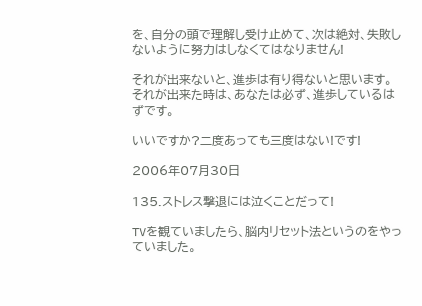を、自分の頭で理解し受け止めて、次は絶対、失敗しないように努力はしなくてはなりません!

それが出来ないと、進歩は有り得ないと思います。
それが出来た時は、あなたは必ず、進歩しているはずです。

いいですか?二度あっても三度はない!です!

2006年07月30日

135.ストレス撃退には泣くことだって!

TVを観ていましたら、脳内リセット法というのをやっていました。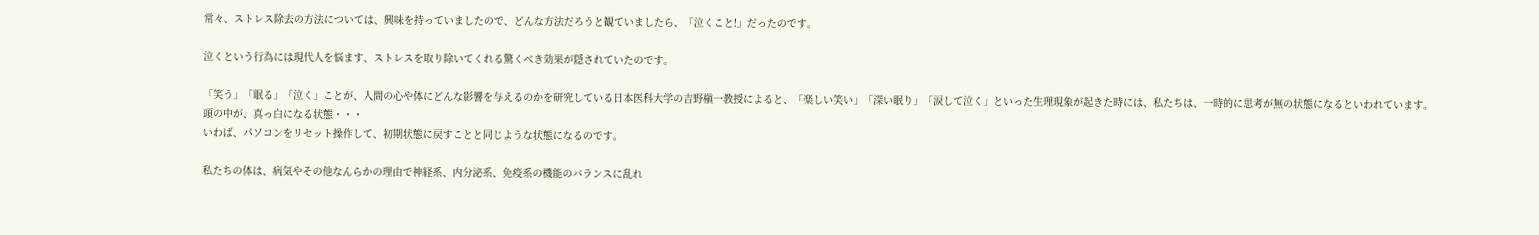常々、ストレス除去の方法については、興味を持っていましたので、どんな方法だろうと観ていましたら、「泣くこと!」だったのです。

泣くという行為には現代人を悩ます、ストレスを取り除いてくれる驚くべき効果が隠されていたのです。

「笑う」「眠る」「泣く」ことが、人間の心や体にどんな影響を与えるのかを研究している日本医科大学の吉野槇一教授によると、「楽しい笑い」「深い眠り」「涙して泣く」といった生理現象が起きた時には、私たちは、一時的に思考が無の状態になるといわれています。
頭の中が、真っ白になる状態・・・
いわば、パソコンをリセット操作して、初期状態に戻すことと同じような状態になるのです。

私たちの体は、病気やその他なんらかの理由で神経系、内分泌系、免疫系の機能のバランスに乱れ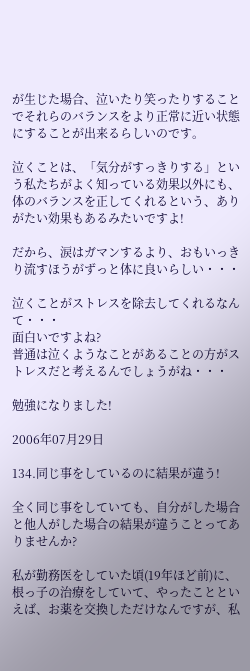が生じた場合、泣いたり笑ったりすることでそれらのバランスをより正常に近い状態にすることが出来るらしいのです。

泣くことは、「気分がすっきりする」という私たちがよく知っている効果以外にも、体のバランスを正してくれるという、ありがたい効果もあるみたいですよ!

だから、涙はガマンするより、おもいっきり流すほうがずっと体に良いらしい・・・

泣くことがストレスを除去してくれるなんて・・・
面白いですよね?
普通は泣くようなことがあることの方がストレスだと考えるんでしょうがね・・・

勉強になりました!

2006年07月29日

134.同じ事をしているのに結果が違う!

全く同じ事をしていても、自分がした場合と他人がした場合の結果が違うことってありませんか?

私が勤務医をしていた頃(19年ほど前)に、根っ子の治療をしていて、やったことといえば、お薬を交換しただけなんですが、私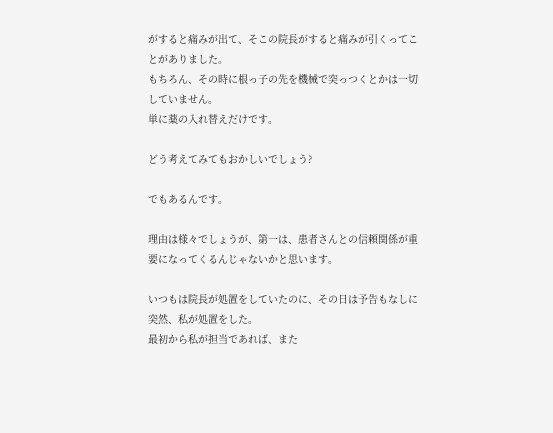がすると痛みが出て、そこの院長がすると痛みが引くってことがありました。
もちろん、その時に根っ子の先を機械で突っつくとかは一切していません。
単に薬の入れ替えだけです。

どう考えてみてもおかしいでしょう?

でもあるんです。

理由は様々でしょうが、第一は、患者さんとの信頼関係が重要になってくるんじゃないかと思います。

いつもは院長が処置をしていたのに、その日は予告もなしに突然、私が処置をした。
最初から私が担当であれば、また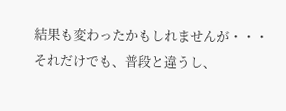結果も変わったかもしれませんが・・・
それだけでも、普段と違うし、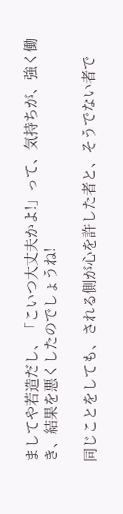ましてや若造だし、「こいつ大丈夫かよ!」って、気持ちが、強く働き、結果を悪くしたのでしょうね!

同じことをしても、される側が心を許した者と、そうでない者で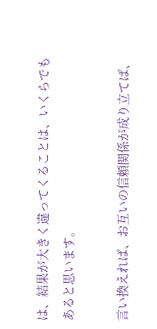は、結果が大きく違ってくることは、いくらでもあると思います。

言い換えれば、お互いの信頼関係が成り立てば、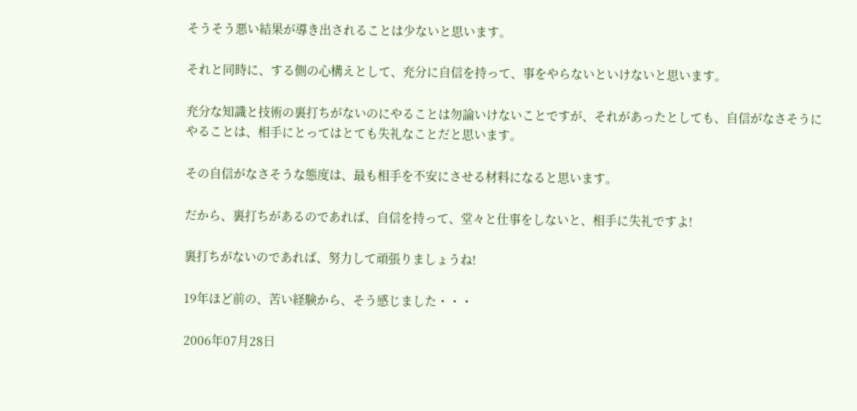そうそう悪い結果が導き出されることは少ないと思います。

それと同時に、する側の心構えとして、充分に自信を持って、事をやらないといけないと思います。

充分な知識と技術の裏打ちがないのにやることは勿論いけないことですが、それがあったとしても、自信がなさそうにやることは、相手にとってはとても失礼なことだと思います。

その自信がなさそうな態度は、最も相手を不安にさせる材料になると思います。

だから、裏打ちがあるのであれば、自信を持って、堂々と仕事をしないと、相手に失礼ですよ!

裏打ちがないのであれば、努力して頑張りましょうね!

19年ほど前の、苦い経験から、そう感じました・・・

2006年07月28日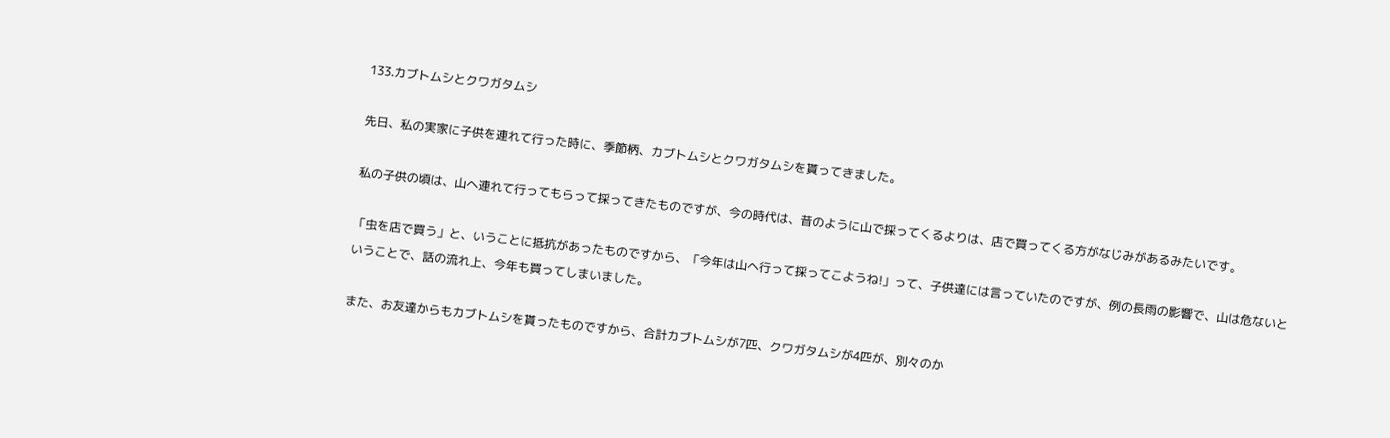133.カブトムシとクワガタムシ

先日、私の実家に子供を連れて行った時に、季節柄、カブトムシとクワガタムシを貰ってきました。

私の子供の頃は、山へ連れて行ってもらって採ってきたものですが、今の時代は、昔のように山で採ってくるよりは、店で買ってくる方がなじみがあるみたいです。

「虫を店で買う」と、いうことに抵抗があったものですから、「今年は山へ行って採ってこようね!」って、子供達には言っていたのですが、例の長雨の影響で、山は危ないということで、話の流れ上、今年も買ってしまいました。

また、お友達からもカブトムシを貰ったものですから、合計カブトムシが7匹、クワガタムシが4匹が、別々のか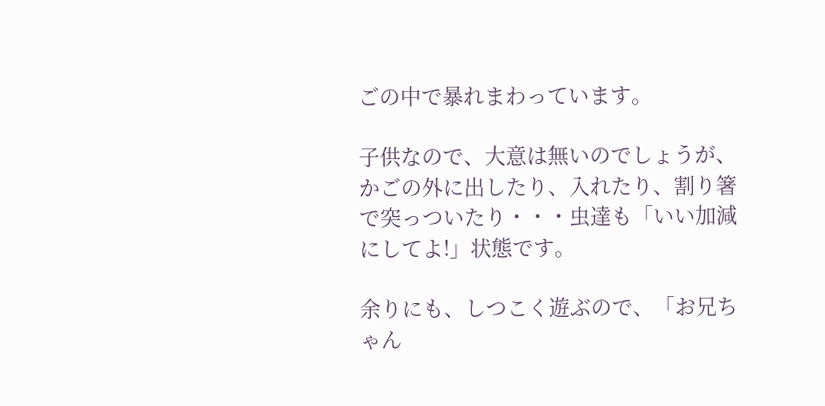ごの中で暴れまわっています。

子供なので、大意は無いのでしょうが、かごの外に出したり、入れたり、割り箸で突っついたり・・・虫達も「いい加減にしてよ!」状態です。

余りにも、しつこく遊ぶので、「お兄ちゃん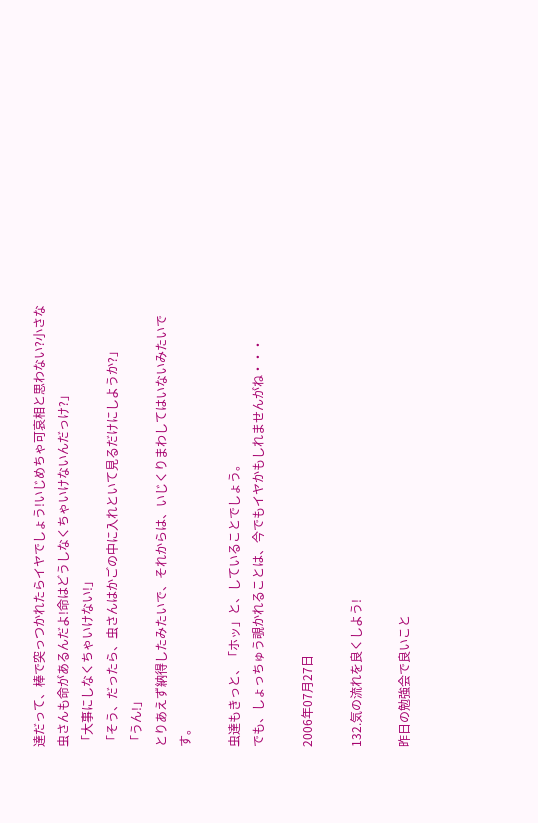達だって、棒で突っつかれたらイヤでしょう!いじめちゃ可哀相と思わない?小さな虫さんも命があるんだよ!命はどうしなくちゃいけないんだっけ?」
「大事にしなくちゃいけない!」
「そう、だったら、虫さんはかごの中に入れといて見るだけにしようか?」
「うん!」
とりあえず納得したみたいで、それからは、いじくりまわしてはいないみたいです。

虫達もきっと、「ホッ」と、していることでしょう。
でも、しょっちゅう覗かれることは、今でもイヤかもしれませんがね・・・

2006年07月27日

132.気の流れを良くしよう!

昨日の勉強会で良いこと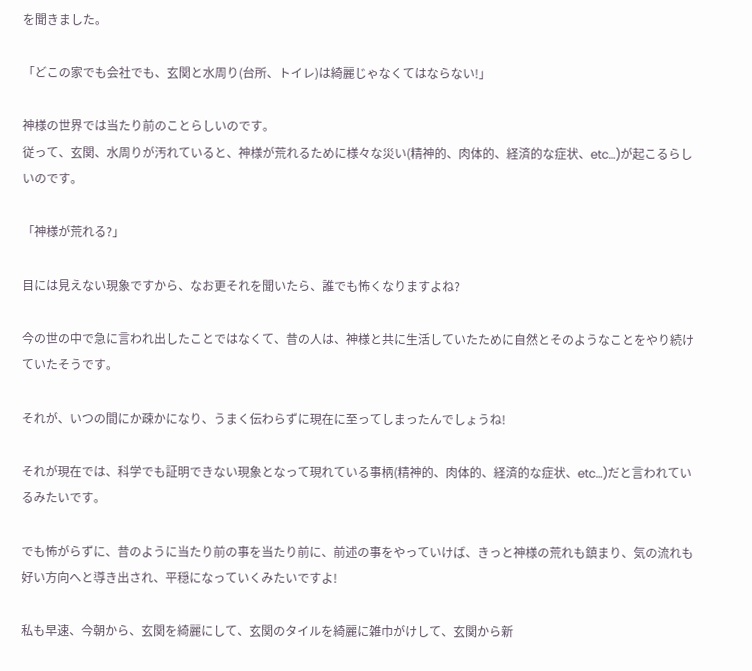を聞きました。

「どこの家でも会社でも、玄関と水周り(台所、トイレ)は綺麗じゃなくてはならない!」

神様の世界では当たり前のことらしいのです。
従って、玄関、水周りが汚れていると、神様が荒れるために様々な災い(精神的、肉体的、経済的な症状、etc…)が起こるらしいのです。

「神様が荒れる?」

目には見えない現象ですから、なお更それを聞いたら、誰でも怖くなりますよね?

今の世の中で急に言われ出したことではなくて、昔の人は、神様と共に生活していたために自然とそのようなことをやり続けていたそうです。

それが、いつの間にか疎かになり、うまく伝わらずに現在に至ってしまったんでしょうね!

それが現在では、科学でも証明できない現象となって現れている事柄(精神的、肉体的、経済的な症状、etc…)だと言われているみたいです。

でも怖がらずに、昔のように当たり前の事を当たり前に、前述の事をやっていけば、きっと神様の荒れも鎮まり、気の流れも好い方向へと導き出され、平穏になっていくみたいですよ!

私も早速、今朝から、玄関を綺麗にして、玄関のタイルを綺麗に雑巾がけして、玄関から新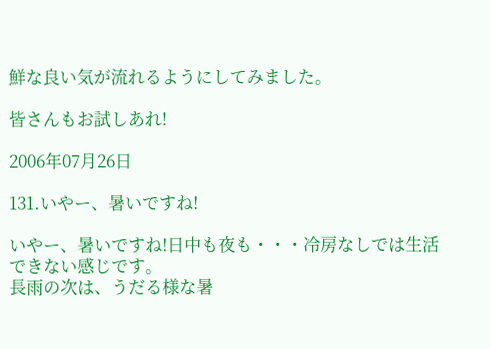鮮な良い気が流れるようにしてみました。

皆さんもお試しあれ!

2006年07月26日

131.いやー、暑いですね!

いやー、暑いですね!日中も夜も・・・冷房なしでは生活できない感じです。
長雨の次は、うだる様な暑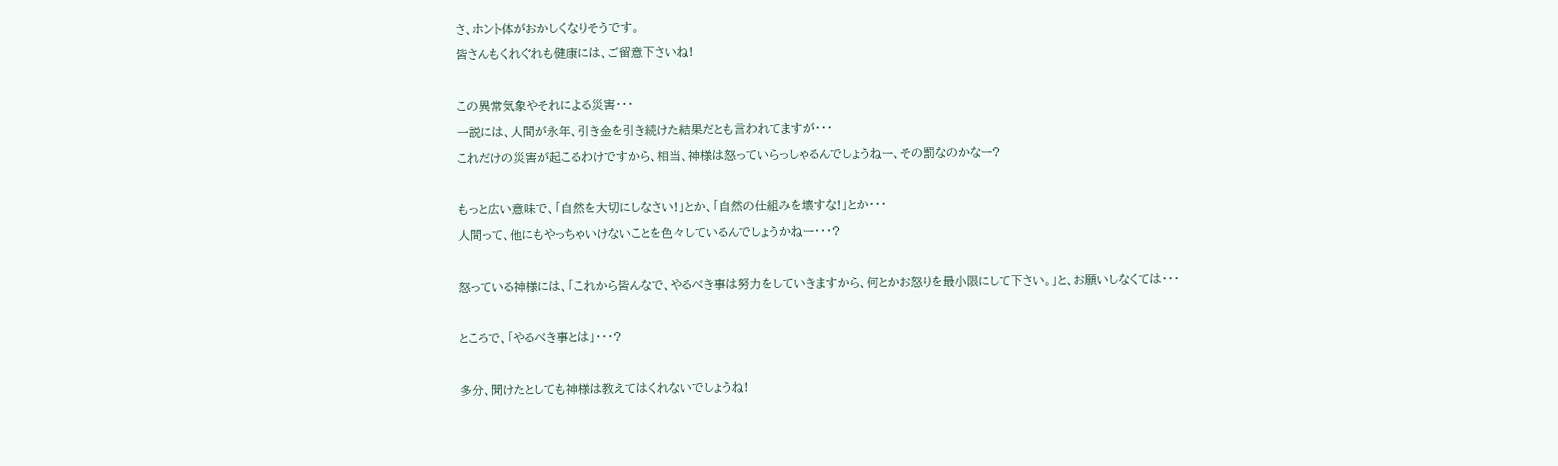さ、ホント体がおかしくなりそうです。
皆さんもくれぐれも健康には、ご留意下さいね!

この異常気象やそれによる災害・・・
一説には、人間が永年、引き金を引き続けた結果だとも言われてますが・・・
これだけの災害が起こるわけですから、相当、神様は怒っていらっしゃるんでしょうねー、その罰なのかなー?

もっと広い意味で、「自然を大切にしなさい!」とか、「自然の仕組みを壊すな!」とか・・・
人間って、他にもやっちゃいけないことを色々しているんでしょうかねー・・・?

怒っている神様には、「これから皆んなで、やるべき事は努力をしていきますから、何とかお怒りを最小限にして下さい。」と、お願いしなくては・・・

ところで、「やるべき事とは」・・・?

多分、聞けたとしても神様は教えてはくれないでしょうね!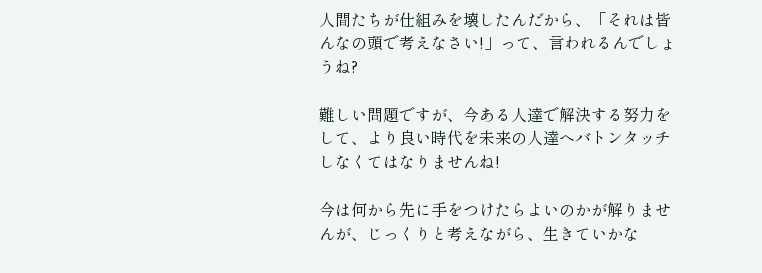人間たちが仕組みを壊したんだから、「それは皆んなの頭で考えなさい!」って、言われるんでしょうね?

難しい問題ですが、今ある人達で解決する努力をして、より良い時代を未来の人達へバトンタッチしなくてはなりませんね!

今は何から先に手をつけたらよいのかが解りませんが、じっくりと考えながら、生きていかな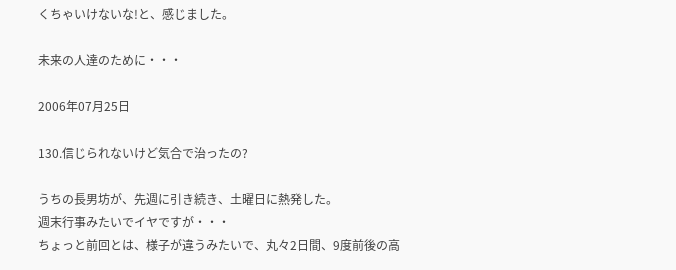くちゃいけないな!と、感じました。

未来の人達のために・・・

2006年07月25日

130.信じられないけど気合で治ったの?

うちの長男坊が、先週に引き続き、土曜日に熱発した。
週末行事みたいでイヤですが・・・
ちょっと前回とは、様子が違うみたいで、丸々2日間、9度前後の高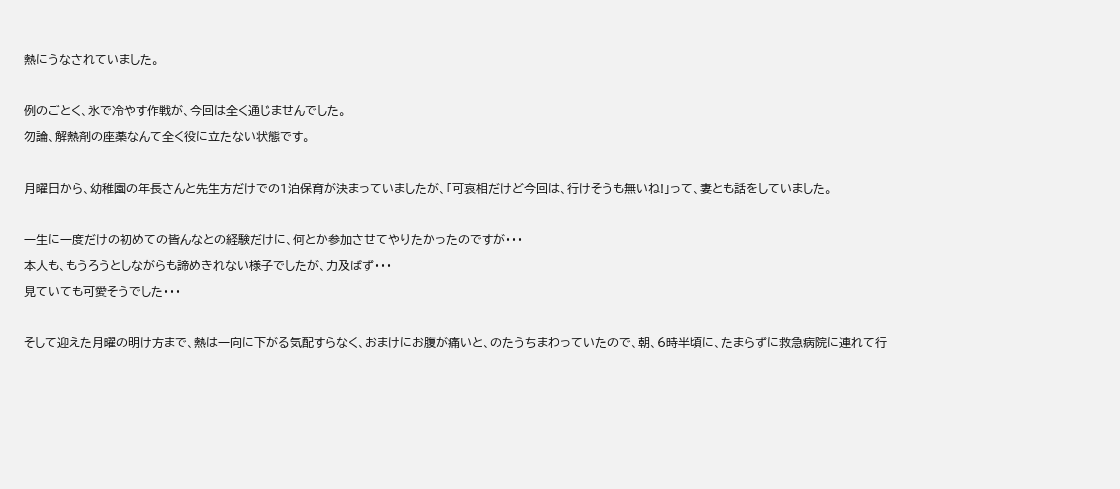熱にうなされていました。

例のごとく、氷で冷やす作戦が、今回は全く通じませんでした。
勿論、解熱剤の座薬なんて全く役に立たない状態です。

月曜日から、幼稚園の年長さんと先生方だけでの1泊保育が決まっていましたが、「可哀相だけど今回は、行けそうも無いね!」って、妻とも話をしていました。

一生に一度だけの初めての皆んなとの経験だけに、何とか参加させてやりたかったのですが・・・
本人も、もうろうとしながらも諦めきれない様子でしたが、力及ばず・・・
見ていても可愛そうでした・・・

そして迎えた月曜の明け方まで、熱は一向に下がる気配すらなく、おまけにお腹が痛いと、のたうちまわっていたので、朝、6時半頃に、たまらずに救急病院に連れて行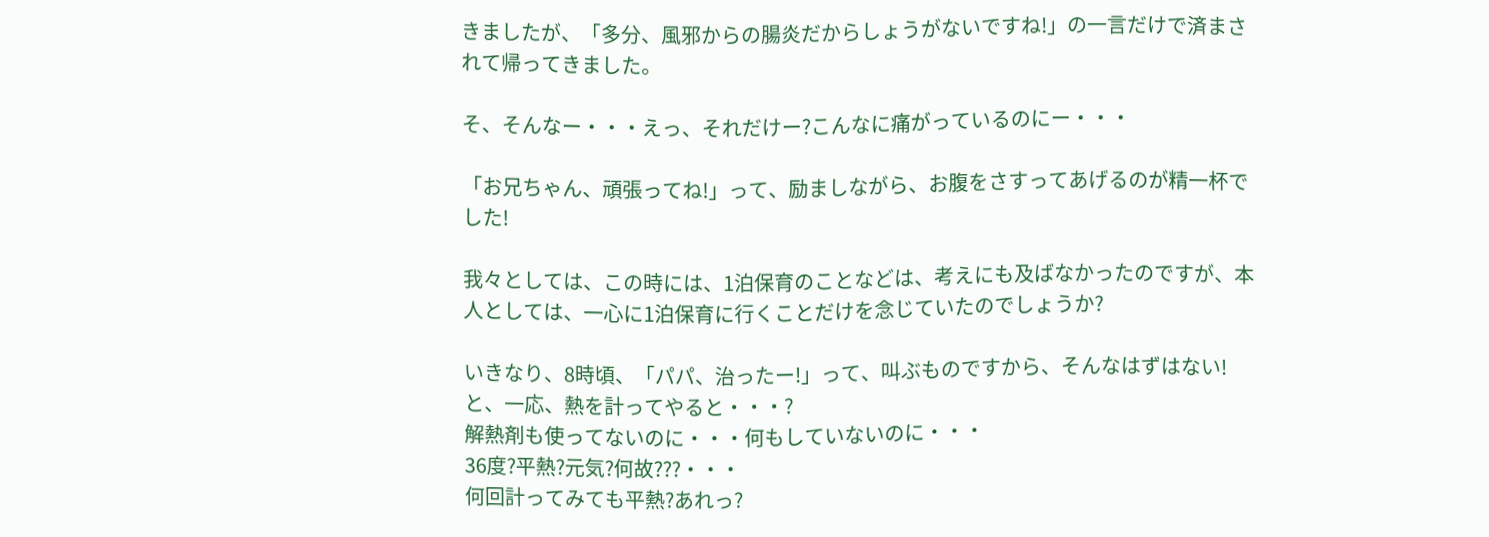きましたが、「多分、風邪からの腸炎だからしょうがないですね!」の一言だけで済まされて帰ってきました。

そ、そんなー・・・えっ、それだけー?こんなに痛がっているのにー・・・

「お兄ちゃん、頑張ってね!」って、励ましながら、お腹をさすってあげるのが精一杯でした!

我々としては、この時には、1泊保育のことなどは、考えにも及ばなかったのですが、本人としては、一心に1泊保育に行くことだけを念じていたのでしょうか?

いきなり、8時頃、「パパ、治ったー!」って、叫ぶものですから、そんなはずはない!と、一応、熱を計ってやると・・・?
解熱剤も使ってないのに・・・何もしていないのに・・・
36度?平熱?元気?何故???・・・
何回計ってみても平熱?あれっ?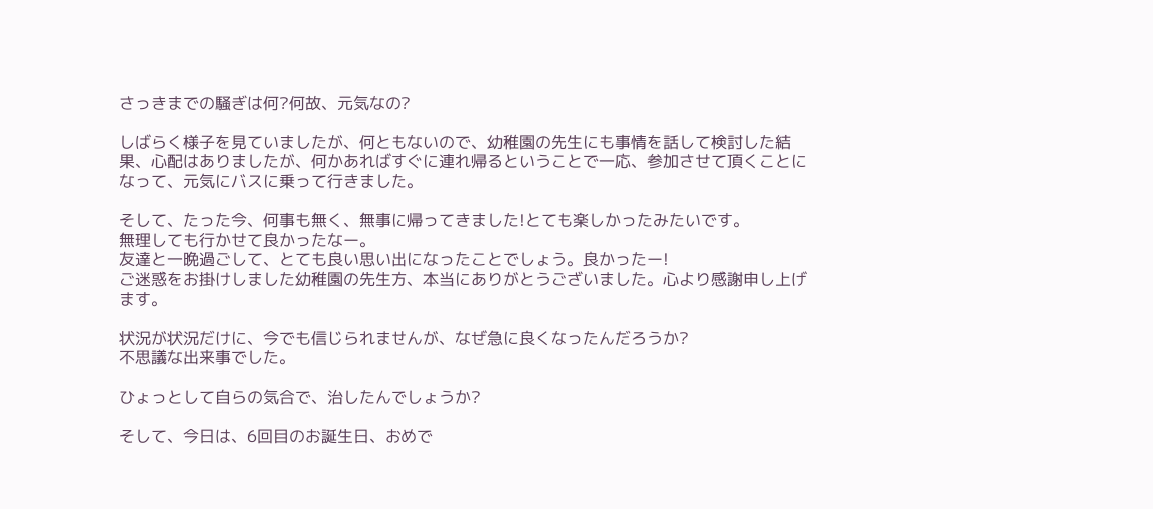さっきまでの騒ぎは何?何故、元気なの?

しばらく様子を見ていましたが、何ともないので、幼稚園の先生にも事情を話して検討した結果、心配はありましたが、何かあればすぐに連れ帰るということで一応、参加させて頂くことになって、元気にバスに乗って行きました。

そして、たった今、何事も無く、無事に帰ってきました!とても楽しかったみたいです。
無理しても行かせて良かったなー。
友達と一晩過ごして、とても良い思い出になったことでしょう。良かったー!
ご迷惑をお掛けしました幼稚園の先生方、本当にありがとうございました。心より感謝申し上げます。

状況が状況だけに、今でも信じられませんが、なぜ急に良くなったんだろうか?
不思議な出来事でした。

ひょっとして自らの気合で、治したんでしょうか?

そして、今日は、6回目のお誕生日、おめで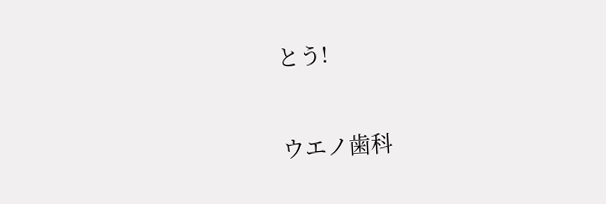とう!


ウエノ歯科